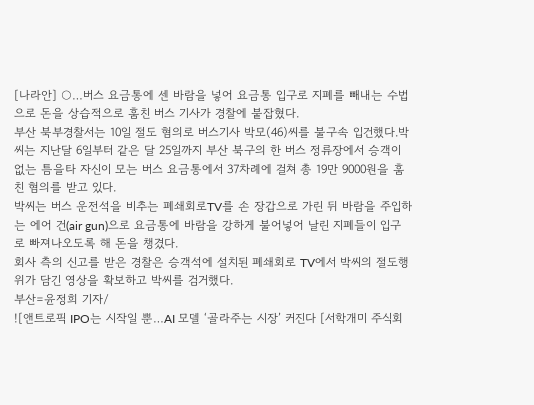[나라안] ○…버스 요금통에 센 바람을 넣어 요금통 입구로 지폐를 빼내는 수법으로 돈을 상습적으로 훔친 버스 기사가 경찰에 붙잡혔다.
부산 북부경찰서는 10일 절도 혐의로 버스기사 박모(46)씨를 불구속 입건했다.박씨는 지난달 6일부터 같은 달 25일까지 부산 북구의 한 버스 정류장에서 승객이 없는 틈을타 자신이 모는 버스 요금통에서 37차례에 걸쳐 총 19만 9000원을 훔친 혐의를 받고 있다.
박씨는 버스 운전석을 비추는 폐쇄회로TV를 손 장갑으로 가린 뒤 바람을 주입하는 에어 건(air gun)으로 요금통에 바람을 강하게 불어넣어 날린 지폐들이 입구로 빠져나오도록 해 돈을 챙겼다.
회사 측의 신고를 받은 경찰은 승객석에 설치된 폐쇄회로 TV에서 박씨의 절도행위가 담긴 영상을 확보하고 박씨를 검거했다.
부산=윤정희 기자/
![앤트로픽 IPO는 시작일 뿐…AI 모델 ‘골라주는 시장’ 커진다 [서학개미 주식회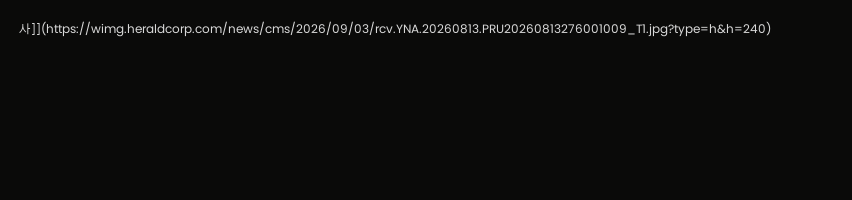사]](https://wimg.heraldcorp.com/news/cms/2026/09/03/rcv.YNA.20260813.PRU20260813276001009_T1.jpg?type=h&h=240)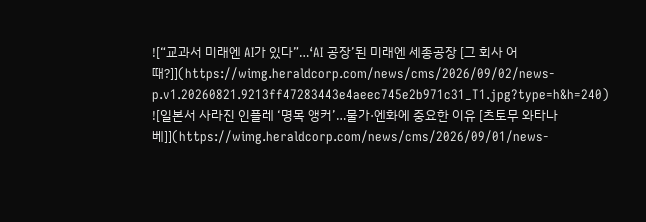![“교과서 미래엔 AI가 있다”…‘AI 공장’된 미래엔 세종공장 [그 회사 어때?]](https://wimg.heraldcorp.com/news/cms/2026/09/02/news-p.v1.20260821.9213ff47283443e4aeec745e2b971c31_T1.jpg?type=h&h=240)
![일본서 사라진 인플레 ‘명목 앵커’…물가·엔화에 중요한 이유 [츠토무 와타나베]](https://wimg.heraldcorp.com/news/cms/2026/09/01/news-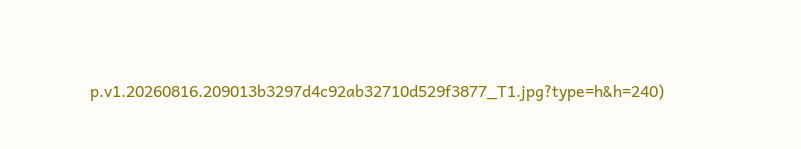p.v1.20260816.209013b3297d4c92ab32710d529f3877_T1.jpg?type=h&h=240)